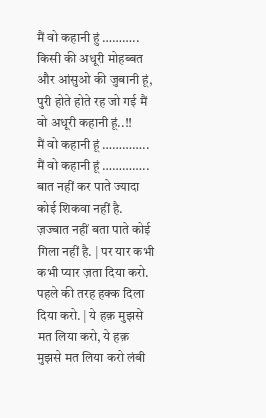मैं वो कहानी हुं ……….. किसी की अधूरी मोहब्बत और आंसुओ की जुबानी हूं, पुरी होते होते रह जो गई मैं वो अधूरी कहानी हूं..!!
मैं वो कहानी हूं …………..
मैं वो कहानी हूं …………..
बात नहीं कर पाते ज्यादा कोई शिकवा नहीं है. ज़ज्बात नहीं बता पाते कोई गिला नहीं है. | पर यार कभी कभी प्यार ज़ता दिया करो. पहले की तरह हक्क दिला दिया करो. | ये हक़ मुझसे मत लिया करो, ये हक़ मुझसे मत लिया करो लंबी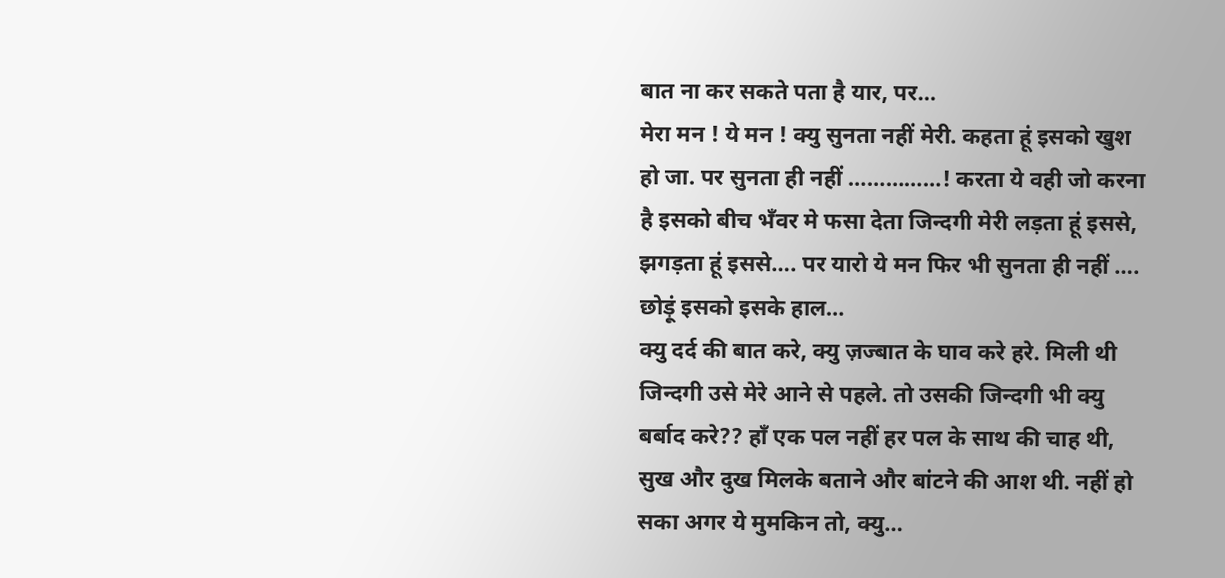बात ना कर सकते पता है यार, पर…
मेरा मन ! ये मन ! क्यु सुनता नहीं मेरी. कहता हूं इसको खुश हो जा. पर सुनता ही नहीं ……………! करता ये वही जो करना है इसको बीच भँवर मे फसा देता जिन्दगी मेरी लड़ता हूं इससे, झगड़ता हूं इससे…. पर यारो ये मन फिर भी सुनता ही नहीं …. छोड़ूं इसको इसके हाल…
क्यु दर्द की बात करे, क्यु ज़ज्बात के घाव करे हरे. मिली थी जिन्दगी उसे मेरे आने से पहले. तो उसकी जिन्दगी भी क्यु बर्बाद करे?? हाँ एक पल नहीं हर पल के साथ की चाह थी, सुख और दुख मिलके बताने और बांटने की आश थी. नहीं हो सका अगर ये मुमकिन तो, क्यु…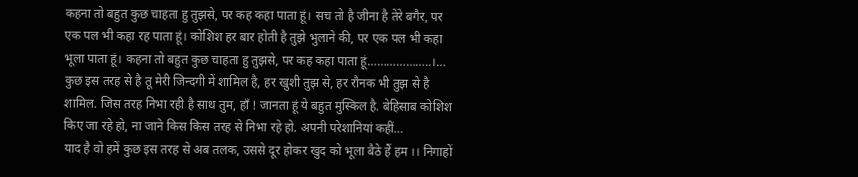कहना तो बहुत कुछ चाहता हु तुझसे, पर कह कहा पाता हूं। सच तो है जीना है तेरे बगैर, पर एक पल भी कहा रह पाता हूं। कोशिश हर बार होती है तुझे भुलाने की, पर एक पल भी कहा भूला पाता हूं। कहना तो बहुत कुछ चाहता हु तुझसे, पर कह कहा पाता हूं………………..।…
कुछ इस तरह से है तू मेरी जिन्दगी में शामिल है, हर खुशी तुझ से, हर रौनक भी तुझ से है शामिल. जिस तरह निभा रही है साथ तुम, हाँ ! जानता हूं ये बहुत मुस्किल है. बेहिसाब कोशिश किए जा रहे हो, ना जाने किस किस तरह से निभा रहे हो. अपनी परेशानियां कहीं…
याद है वो हमें कुछ इस तरह से अब तलक, उससे दूर होकर खुद को भूला बैठे हैं हम ।। निगाहों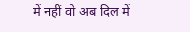में नहीं वो अब दिल में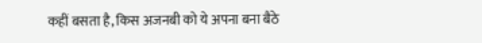कहीं बसता है, किस अजनबी को ये अपना बना बैठे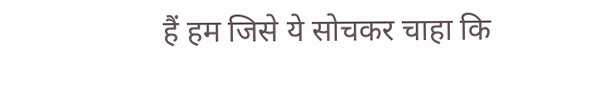हैं हम जिसे ये सोचकर चाहा कि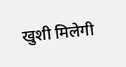खुशी मिलेगी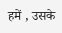हमें , उसके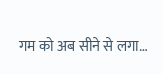गम को अब सीने से लगा…